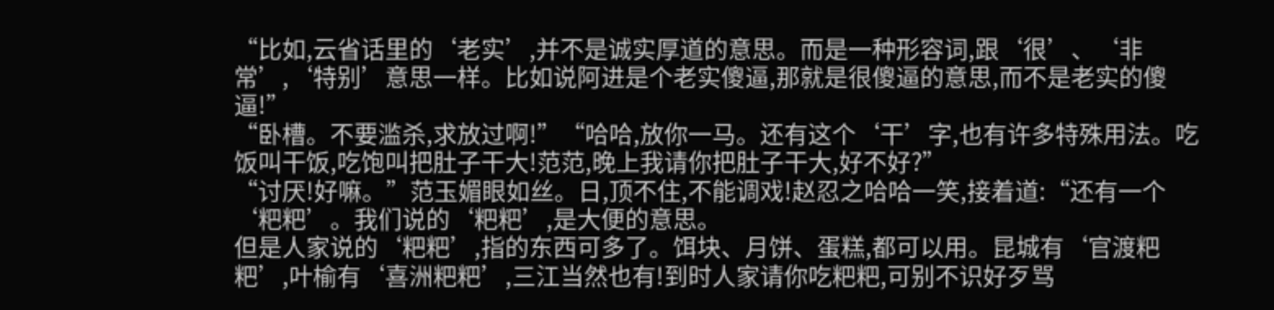“比如,云省话里的‘老实’,并不是诚实厚道的意思。而是一种形容词,跟‘很’、‘非常’,‘特别’意思一样。比如说阿进是个老实傻逼,那就是很傻逼的意思,而不是老实的傻逼!”
“卧槽。不要滥杀,求放过啊!”“哈哈,放你一马。还有这个‘干’字,也有许多特殊用法。吃饭叫干饭,吃饱叫把肚子干大!范范,晚上我请你把肚子干大,好不好?”
“讨厌!好嘛。”范玉媚眼如丝。日,顶不住,不能调戏!赵忍之哈哈一笑,接着道:“还有一个‘粑粑’。我们说的‘粑粑’,是大便的意思。
但是人家说的‘粑粑’,指的东西可多了。饵块、月饼、蛋糕,都可以用。昆城有‘官渡粑粑’,叶榆有‘喜洲粑粑’,三江当然也有!到时人家请你吃粑粑,可别不识好歹骂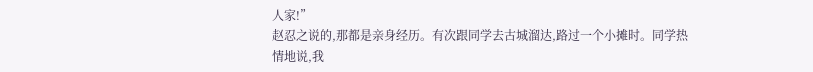人家!”
赵忍之说的,那都是亲身经历。有次跟同学去古城溜达,路过一个小摊时。同学热情地说,我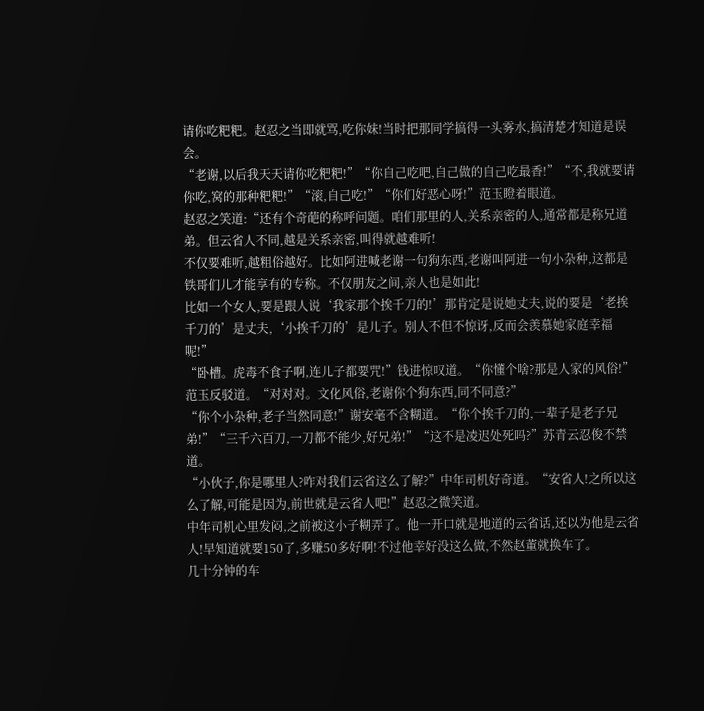请你吃粑粑。赵忍之当即就骂,吃你妹!当时把那同学搞得一头雾水,搞清楚才知道是误会。
“老谢,以后我天天请你吃粑粑!”“你自己吃吧,自己做的自己吃最香!”“不,我就要请你吃,窝的那种粑粑!”“滚,自己吃!”“你们好恶心呀!”范玉瞪着眼道。
赵忍之笑道:“还有个奇葩的称呼问题。咱们那里的人,关系亲密的人,通常都是称兄道弟。但云省人不同,越是关系亲密,叫得就越难听!
不仅要难听,越粗俗越好。比如阿进喊老谢一句狗东西,老谢叫阿进一句小杂种,这都是铁哥们儿才能享有的专称。不仅朋友之间,亲人也是如此!
比如一个女人,要是跟人说‘我家那个挨千刀的!’那肯定是说她丈夫,说的要是‘老挨千刀的’是丈夫,‘小挨千刀的’是儿子。别人不但不惊讶,反而会羡慕她家庭幸福呢!”
“卧槽。虎毒不食子啊,连儿子都要咒!”钱进惊叹道。“你懂个啥?那是人家的风俗!”范玉反驳道。“对对对。文化风俗,老谢你个狗东西,同不同意?”
“你个小杂种,老子当然同意!”谢安毫不含糊道。“你个挨千刀的,一辈子是老子兄弟!”“三千六百刀,一刀都不能少,好兄弟!”“这不是凌迟处死吗?”苏青云忍俊不禁道。
“小伙子,你是哪里人?咋对我们云省这么了解?”中年司机好奇道。“安省人!之所以这么了解,可能是因为,前世就是云省人吧!”赵忍之微笑道。
中年司机心里发闷,之前被这小子糊弄了。他一开口就是地道的云省话,还以为他是云省人!早知道就要150了,多赚50多好啊!不过他幸好没这么做,不然赵董就换车了。
几十分钟的车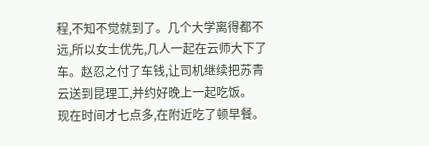程,不知不觉就到了。几个大学离得都不远,所以女士优先,几人一起在云师大下了车。赵忍之付了车钱,让司机继续把苏青云送到昆理工,并约好晚上一起吃饭。
现在时间才七点多,在附近吃了顿早餐。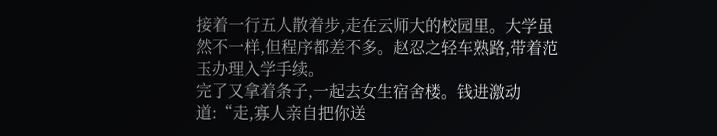接着一行五人散着步,走在云师大的校园里。大学虽然不一样,但程序都差不多。赵忍之轻车熟路,带着范玉办理入学手续。
完了又拿着条子,一起去女生宿舍楼。钱进激动道:“走,寡人亲自把你送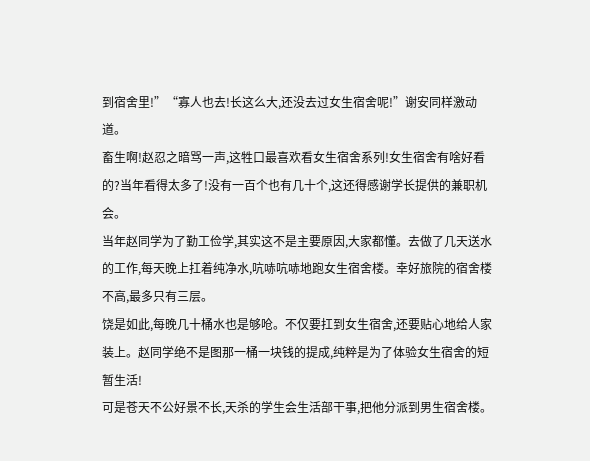到宿舍里!”“寡人也去!长这么大,还没去过女生宿舍呢!”谢安同样激动道。
畜生啊!赵忍之暗骂一声,这牲口最喜欢看女生宿舍系列!女生宿舍有啥好看的?当年看得太多了!没有一百个也有几十个,这还得感谢学长提供的兼职机会。
当年赵同学为了勤工俭学,其实这不是主要原因,大家都懂。去做了几天送水的工作,每天晚上扛着纯净水,吭哧吭哧地跑女生宿舍楼。幸好旅院的宿舍楼不高,最多只有三层。
饶是如此,每晚几十桶水也是够呛。不仅要扛到女生宿舍,还要贴心地给人家装上。赵同学绝不是图那一桶一块钱的提成,纯粹是为了体验女生宿舍的短暂生活!
可是苍天不公好景不长,天杀的学生会生活部干事,把他分派到男生宿舍楼。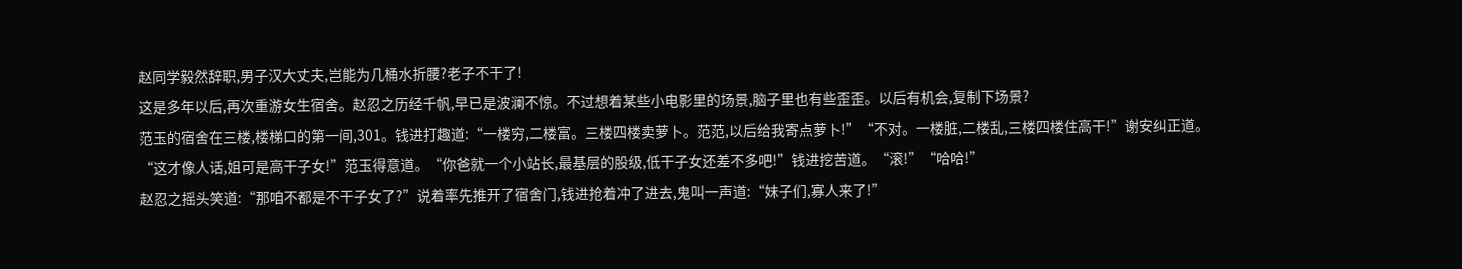赵同学毅然辞职,男子汉大丈夫,岂能为几桶水折腰?老子不干了!
这是多年以后,再次重游女生宿舍。赵忍之历经千帆,早已是波澜不惊。不过想着某些小电影里的场景,脑子里也有些歪歪。以后有机会,复制下场景?
范玉的宿舍在三楼,楼梯口的第一间,301。钱进打趣道:“一楼穷,二楼富。三楼四楼卖萝卜。范范,以后给我寄点萝卜!”“不对。一楼脏,二楼乱,三楼四楼住高干!”谢安纠正道。
“这才像人话,姐可是高干子女!”范玉得意道。“你爸就一个小站长,最基层的股级,低干子女还差不多吧!”钱进挖苦道。“滚!”“哈哈!”
赵忍之摇头笑道:“那咱不都是不干子女了?”说着率先推开了宿舍门,钱进抢着冲了进去,鬼叫一声道:“妹子们,寡人来了!”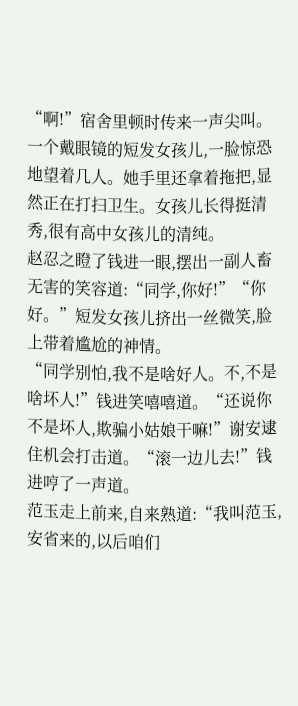“啊!”宿舍里顿时传来一声尖叫。一个戴眼镜的短发女孩儿,一脸惊恐地望着几人。她手里还拿着拖把,显然正在打扫卫生。女孩儿长得挺清秀,很有高中女孩儿的清纯。
赵忍之瞪了钱进一眼,摆出一副人畜无害的笑容道:“同学,你好!”“你好。”短发女孩儿挤出一丝微笑,脸上带着尴尬的神情。
“同学别怕,我不是啥好人。不,不是啥坏人!”钱进笑嘻嘻道。“还说你不是坏人,欺骗小姑娘干嘛!”谢安逮住机会打击道。“滚一边儿去!”钱进哼了一声道。
范玉走上前来,自来熟道:“我叫范玉,安省来的,以后咱们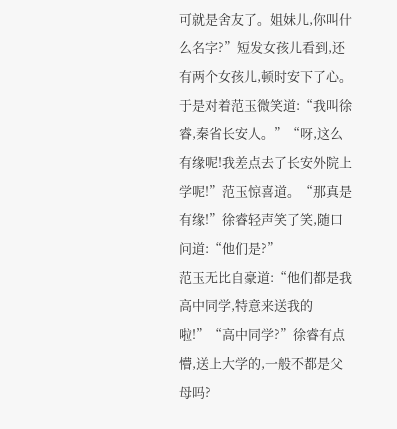可就是舍友了。姐妹儿,你叫什么名字?”短发女孩儿看到,还有两个女孩儿,顿时安下了心。
于是对着范玉微笑道:“我叫徐睿,秦省长安人。”“呀,这么有缘呢!我差点去了长安外院上学呢!”范玉惊喜道。“那真是有缘!”徐睿轻声笑了笑,随口问道:“他们是?”
范玉无比自豪道:“他们都是我高中同学,特意来送我的啦!”“高中同学?”徐睿有点懵,送上大学的,一般不都是父母吗?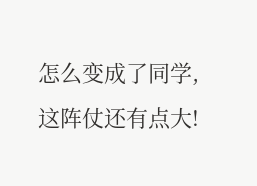怎么变成了同学,这阵仗还有点大!